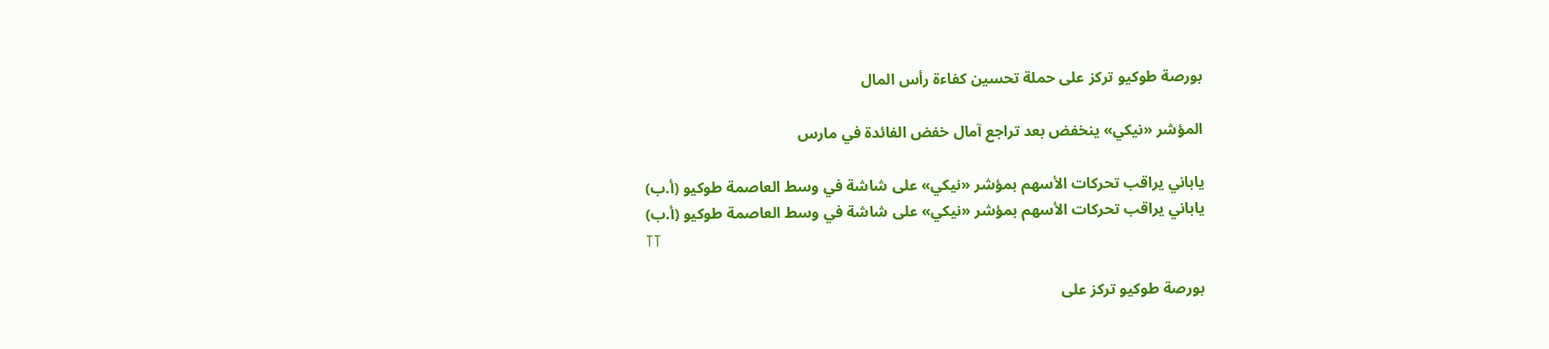بورصة طوكيو تركز على حملة تحسين كفاءة رأس المال

المؤشر «نيكي» ينخفض بعد تراجع آمال خفض الفائدة في مارس

ياباني يراقب تحركات الأسهم بمؤشر «نيكي» على شاشة في وسط العاصمة طوكيو (أ.ب)
ياباني يراقب تحركات الأسهم بمؤشر «نيكي» على شاشة في وسط العاصمة طوكيو (أ.ب)
TT

بورصة طوكيو تركز على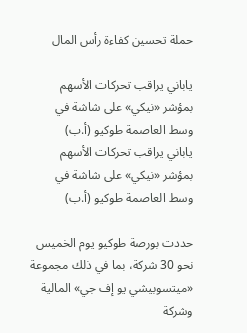حملة تحسين كفاءة رأس المال

ياباني يراقب تحركات الأسهم بمؤشر «نيكي» على شاشة في وسط العاصمة طوكيو (أ.ب)
ياباني يراقب تحركات الأسهم بمؤشر «نيكي» على شاشة في وسط العاصمة طوكيو (أ.ب)

حددت بورصة طوكيو يوم الخميس نحو 30 شركة، بما في ذلك مجموعة «ميتسوبيشي يو إف جي» المالية وشركة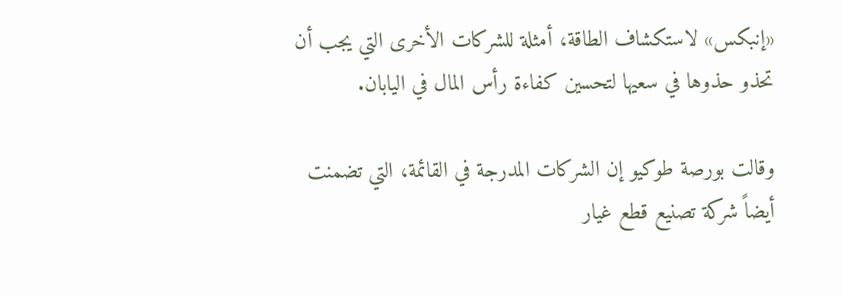«إنبكس» لاستكشاف الطاقة، أمثلة للشركات الأخرى التي يجب أن تحذو حذوها في سعيها لتحسين كفاءة رأس المال في اليابان.

وقالت بورصة طوكيو إن الشركات المدرجة في القائمة، التي تضمنت أيضاً شركة تصنيع قطع غيار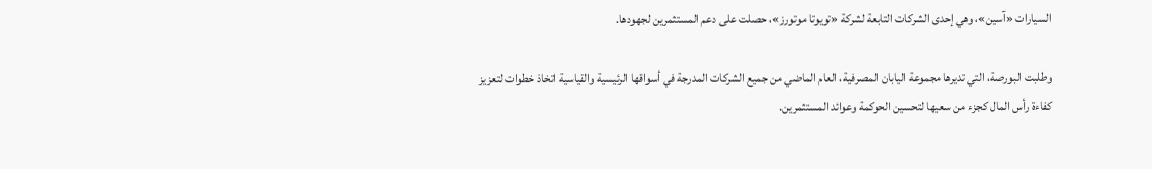السيارات «آسين»، وهي إحدى الشركات التابعة لشركة «تويوتا موتورز»، حصلت على دعم المستثمرين لجهودها.

وطلبت البورصة، التي تديرها مجموعة اليابان المصرفية، العام الماضي من جميع الشركات المدرجة في أسواقها الرئيسية والقياسية اتخاذ خطوات لتعزيز كفاءة رأس المال كجزء من سعيها لتحسين الحوكمة وعوائد المستثمرين.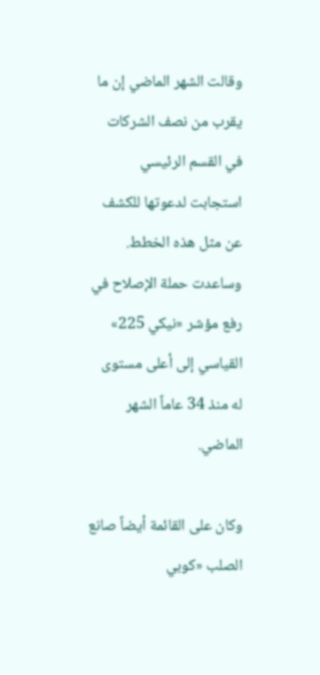وقالت الشهر الماضي إن ما يقرب من نصف الشركات في القسم الرئيسي استجابت لدعوتها للكشف عن مثل هذه الخطط. وساعدت حملة الإصلاح في رفع مؤشر «نيكي 225» القياسي إلى أعلى مستوى له منذ 34 عاماً الشهر الماضي.

وكان على القائمة أيضاً صانع الصلب «كوبي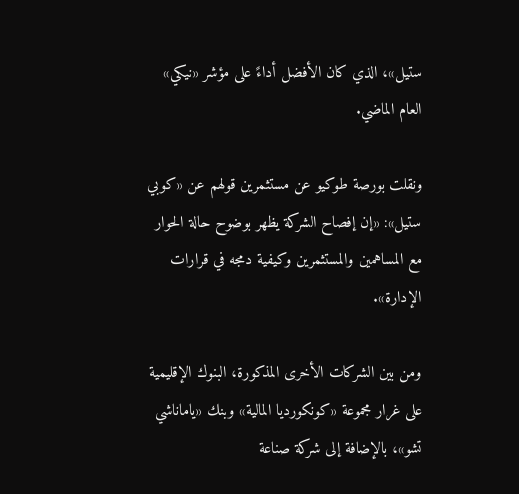ستيل»، الذي كان الأفضل أداءً على مؤشر «نيكي» العام الماضي.

ونقلت بورصة طوكيو عن مستثمرين قولهم عن «كوبي ستيل»: «إن إفصاح الشركة يظهر بوضوح حالة الحوار مع المساهمين والمستثمرين وكيفية دمجه في قرارات الإدارة».

ومن بين الشركات الأخرى المذكورة، البنوك الإقليمية على غرار مجموعة «كونكورديا المالية» وبنك «ياماناشي تشو»، بالإضافة إلى شركة صناعة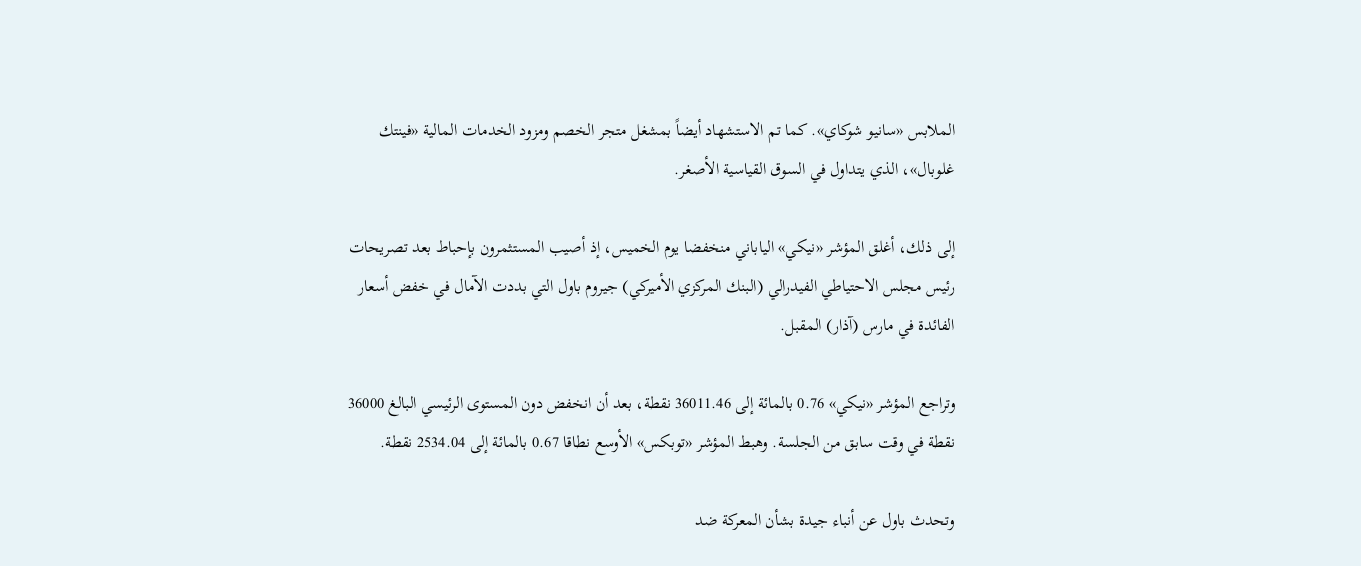الملابس «سانيو شوكاي». كما تم الاستشهاد أيضاً بمشغل متجر الخصم ومزود الخدمات المالية «فينتك غلوبال»، الذي يتداول في السوق القياسية الأصغر.

إلى ذلك، أغلق المؤشر «نيكي» الياباني منخفضا يوم الخميس، إذ أصيب المستثمرون بإحباط بعد تصريحات رئيس مجلس الاحتياطي الفيدرالي (البنك المركزي الأميركي) جيروم باول التي بددت الآمال في خفض أسعار الفائدة في مارس (آذار) المقبل.

وتراجع المؤشر «نيكي» 0.76 بالمائة إلى 36011.46 نقطة، بعد أن انخفض دون المستوى الرئيسي البالغ 36000 نقطة في وقت سابق من الجلسة. وهبط المؤشر «توبكس» الأوسع نطاقا 0.67 بالمائة إلى 2534.04 نقطة.

وتحدث باول عن أنباء جيدة بشأن المعركة ضد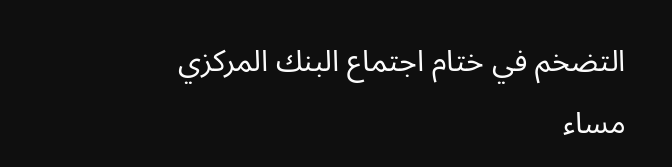التضخم في ختام اجتماع البنك المركزي مساء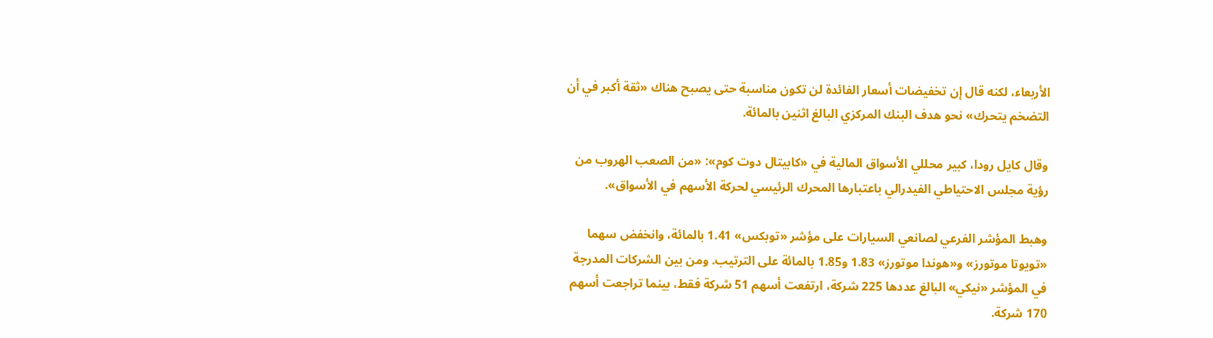الأربعاء، لكنه قال إن تخفيضات أسعار الفائدة لن تكون مناسبة حتى يصبح هناك «ثقة أكبر في أن التضخم يتحرك» نحو هدف البنك المركزي البالغ اثنين بالمائة.

وقال كايل رودا، كبير محللي الأسواق المالية في «كابيتال دوت كوم»: «من الصعب الهروب من رؤية مجلس الاحتياطي الفيدرالي باعتبارها المحرك الرئيسي لحركة الأسهم في الأسواق».

وهبط المؤشر الفرعي لصانعي السيارات على مؤشر «توبكس» 1.41 بالمائة، وانخفض سهما «تويوتا موتورز» و«هوندا موتورز» 1.83 و1.85 بالمائة على الترتيب. ومن بين الشركات المدرجة في المؤشر «نيكي» البالغ عددها 225 شركة، ارتفعت أسهم 51 شركة فقط، بينما تراجعت أسهم 170 شركة.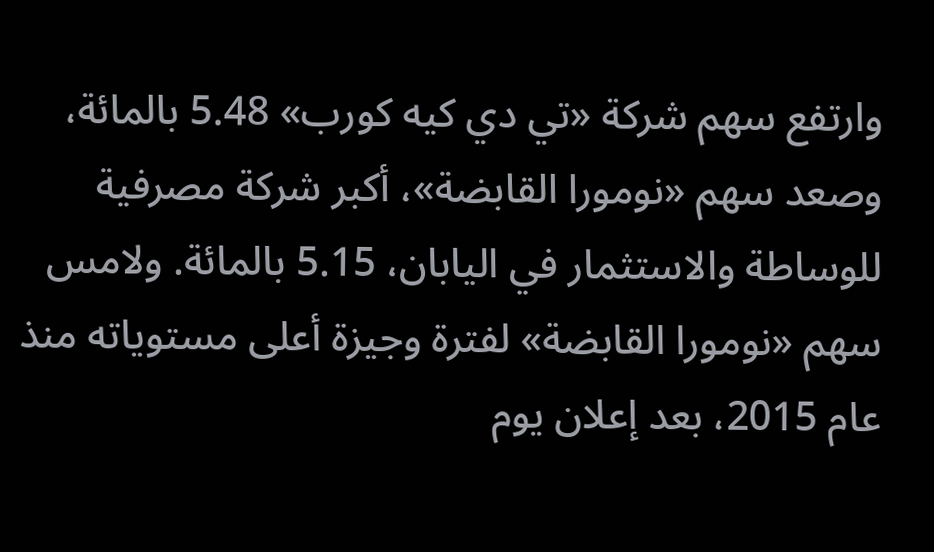وارتفع سهم شركة «تي دي كيه كورب» 5.48 بالمائة، وصعد سهم «نومورا القابضة»، أكبر شركة مصرفية للوساطة والاستثمار في اليابان، 5.15 بالمائة. ولامس سهم «نومورا القابضة» لفترة وجيزة أعلى مستوياته منذ عام 2015، بعد إعلان يوم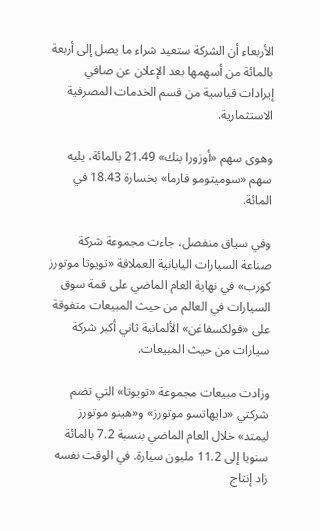الأربعاء أن الشركة ستعيد شراء ما يصل إلى أربعة بالمائة من أسهمها بعد الإعلان عن صافي إيرادات قياسية من قسم الخدمات المصرفية الاستثمارية.

وهوى سهم «أوزورا بنك» 21.49 بالمائة، يليه سهم «سوميتومو فارما» بخسارة 18.43 في المائة.

وفي سياق منفصل، جاءت مجموعة شركة صناعة السيارات اليابانية العملاقة «تويوتا موتورز كورب» في نهاية العام الماضي على قمة سوق السيارات في العالم من حيث المبيعات متفوقة على «فولكسفاغن» الألمانية ثاني أكبر شركة سيارات من حيث المبيعات.

وزادت مبيعات مجموعة «تويوتا» التي تضم شركتي «دايهاتسو موتورز» و«هينو موتورز ليمتد» خلال العام الماضي بنسبة 7.2 بالمائة سنويا إلى 11.2 مليون سيارة. في الوقت نفسه زاد إنتاج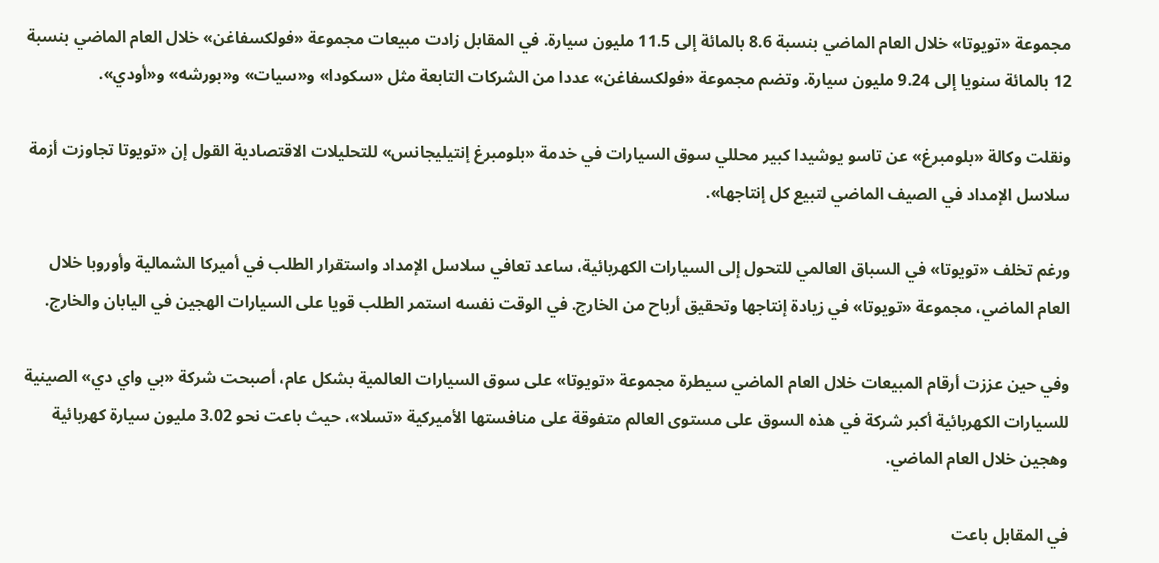مجموعة «تويوتا» خلال العام الماضي بنسبة 8.6 بالمائة إلى 11.5 مليون سيارة. في المقابل زادت مبيعات مجموعة «فولكسفاغن» خلال العام الماضي بنسبة 12 بالمائة سنويا إلى 9.24 مليون سيارة. وتضم مجموعة «فولكسفاغن» عددا من الشركات التابعة مثل «سكودا» و«سيات» و«بورشه» و«أودي».

ونقلت وكالة «بلومبرغ» عن تاسو يوشيدا كبير محللي سوق السيارات في خدمة «بلومبرغ إنتيليجانس» للتحليلات الاقتصادية القول إن «تويوتا تجاوزت أزمة سلاسل الإمداد في الصيف الماضي لتبيع كل إنتاجها».

ورغم تخلف «تويوتا» في السباق العالمي للتحول إلى السيارات الكهربائية، ساعد تعافي سلاسل الإمداد واستقرار الطلب في أميركا الشمالية وأوروبا خلال العام الماضي، مجموعة «تويوتا» في زيادة إنتاجها وتحقيق أرباح من الخارج. في الوقت نفسه استمر الطلب قويا على السيارات الهجين في اليابان والخارج.

وفي حين عززت أرقام المبيعات خلال العام الماضي سيطرة مجموعة «تويوتا» على سوق السيارات العالمية بشكل عام، أصبحت شركة «بي واي دي» الصينية للسيارات الكهربائية أكبر شركة في هذه السوق على مستوى العالم متفوقة على منافستها الأميركية «تسلا»، حيث باعت نحو 3.02 مليون سيارة كهربائية وهجين خلال العام الماضي.

في المقابل باعت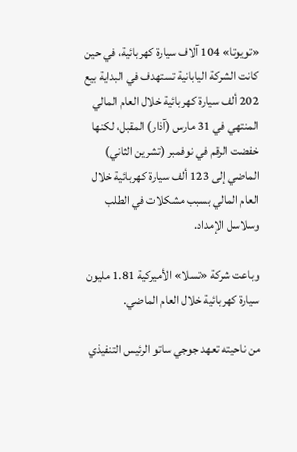«تويوتا» 104 آلاف سيارة كهربائية، في حين كانت الشركة اليابانية تستهدف في البداية بيع 202 ألف سيارة كهربائية خلال العام المالي المنتهي في 31 مارس (آذار) المقبل، لكنها خفضت الرقم في نوفمبر (تشرين الثاني) الماضي إلى 123 ألف سيارة كهربائية خلال العام المالي بسبب مشكلات في الطلب وسلاسل الإمداد.

وباعت شركة «تسلا» الأميركية 1.81 مليون سيارة كهربائية خلال العام الماضي.

من ناحيته تعهد جوجي ساتو الرئيس التنفيذي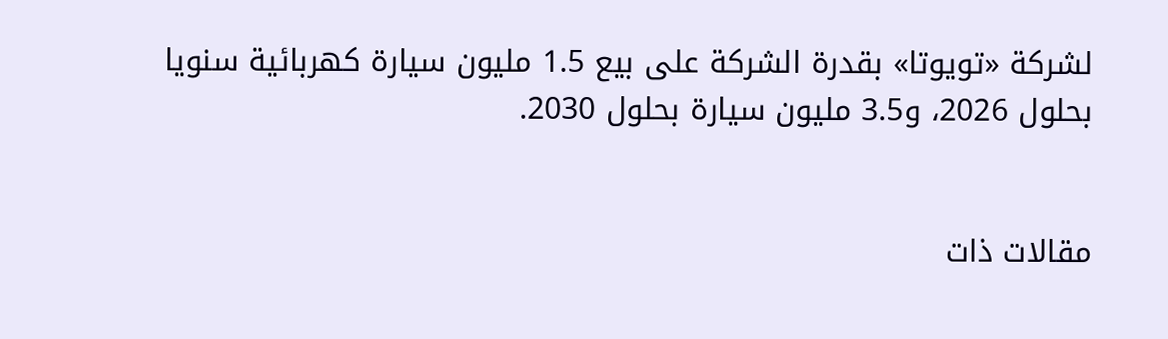لشركة «تويوتا» بقدرة الشركة على بيع 1.5 مليون سيارة كهربائية سنويا بحلول 2026، و3.5 مليون سيارة بحلول 2030.


مقالات ذات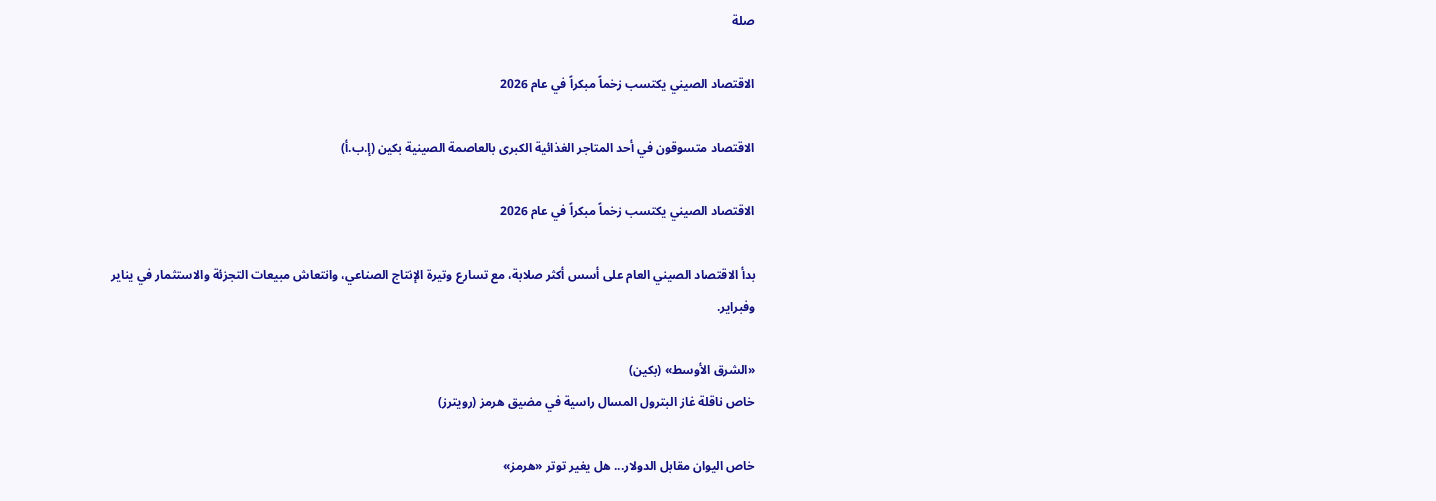صلة

الاقتصاد الصيني يكتسب زخماً مبكراً في عام 2026

الاقتصاد متسوقون في أحد المتاجر الغذائية الكبرى بالعاصمة الصينية بكين (إ.ب.أ)

الاقتصاد الصيني يكتسب زخماً مبكراً في عام 2026

بدأ الاقتصاد الصيني العام على أسس أكثر صلابة، مع تسارع وتيرة الإنتاج الصناعي، وانتعاش مبيعات التجزئة والاستثمار في يناير وفبراير.

«الشرق الأوسط» (بكين)
خاص ناقلة غاز البترول المسال راسية في مضيق هرمز (رويترز)

خاص اليوان مقابل الدولار... هل يغير توتر «هرمز»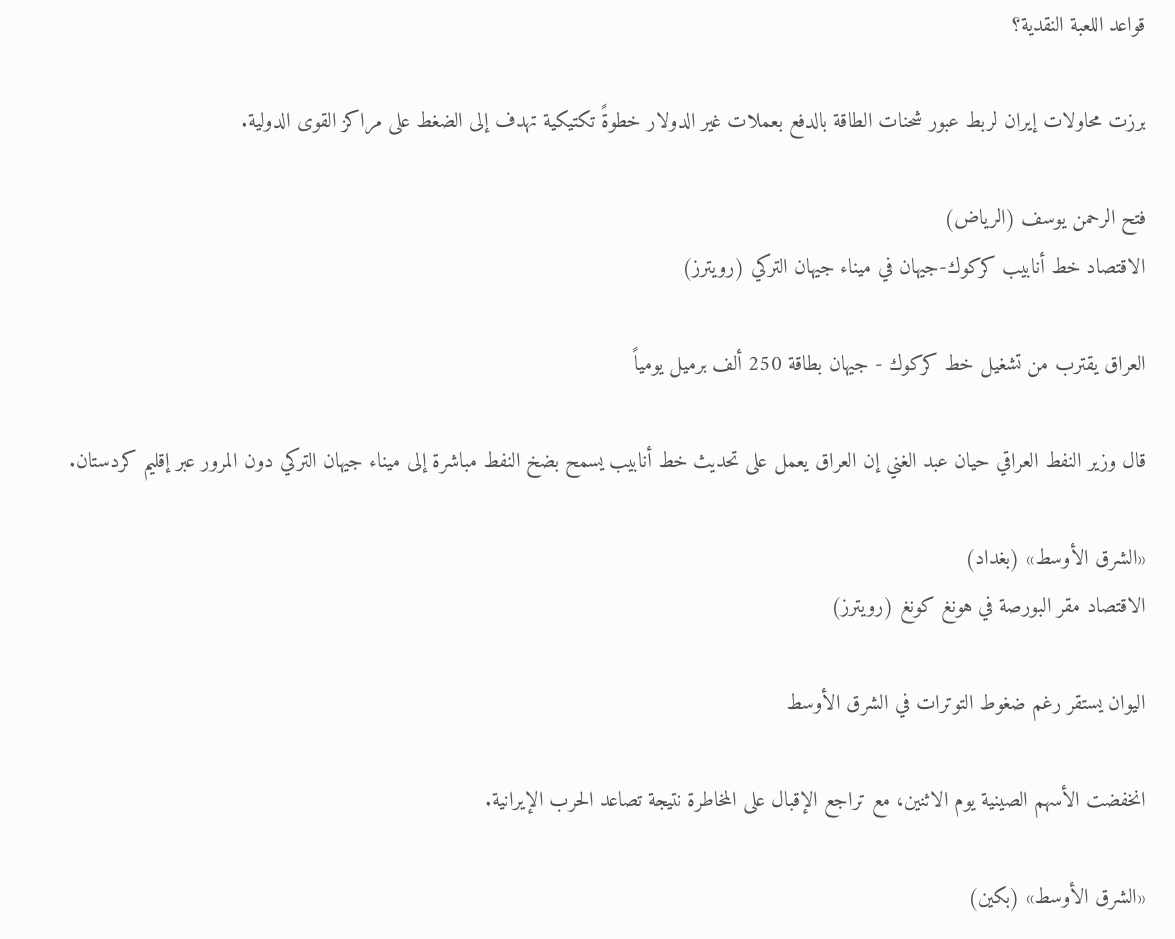قواعد اللعبة النقدية؟

برزت محاولات إيران لربط عبور شحنات الطاقة بالدفع بعملات غير الدولار خطوةً تكتيكية تهدف إلى الضغط على مراكز القوى الدولية.

فتح الرحمن يوسف (الرياض)
الاقتصاد خط أنابيب كركوك-جيهان في ميناء جيهان التركي (رويترز)

العراق يقترب من تشغيل خط كركوك - جيهان بطاقة 250 ألف برميل يومياً

قال وزير النفط العراقي حيان عبد الغني إن ‌العراق يعمل على ‌تحديث خط أنابيب يسمح بضخ النفط مباشرة إلى ميناء جيهان التركي دون المرور عبر ‌إقليم كردستان.

«الشرق الأوسط» (بغداد)
الاقتصاد مقر البورصة في هونغ كونغ (رويترز)

اليوان يستقر رغم ضغوط التوترات في الشرق الأوسط

انخفضت الأسهم الصينية يوم الاثنين، مع تراجع الإقبال على المخاطرة نتيجة تصاعد الحرب الإيرانية.

«الشرق الأوسط» (بكين)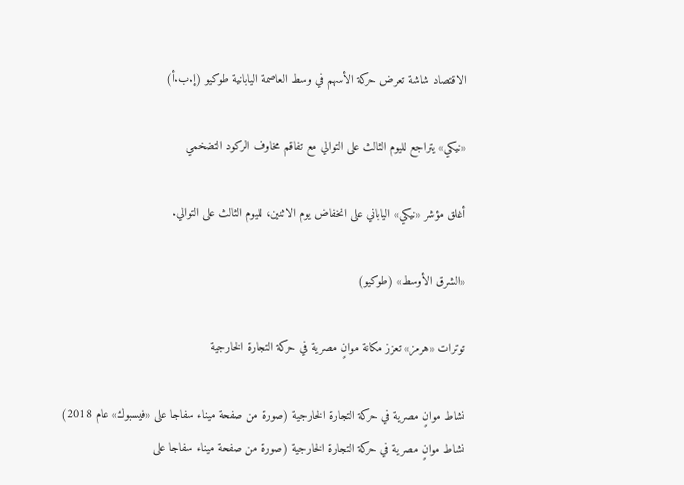الاقتصاد شاشة تعرض حركة الأسهم في وسط العاصمة اليابانية طوكيو (إ.ب.أ)

«نيكي» يتراجع لليوم الثالث على التوالي مع تفاقم مخاوف الركود التضخمي

أغلق مؤشر «نيكي» الياباني على انخفاض يوم الاثنين، لليوم الثالث على التوالي.

«الشرق الأوسط» (طوكيو)

توترات «هرمز» تعزز مكانة موانٍ مصرية في حركة التجارة الخارجية

نشاط موانٍ مصرية في حركة التجارة الخارجية (صورة من صفحة ميناء سفاجا على «فيسبوك» عام 2018)
نشاط موانٍ مصرية في حركة التجارة الخارجية (صورة من صفحة ميناء سفاجا على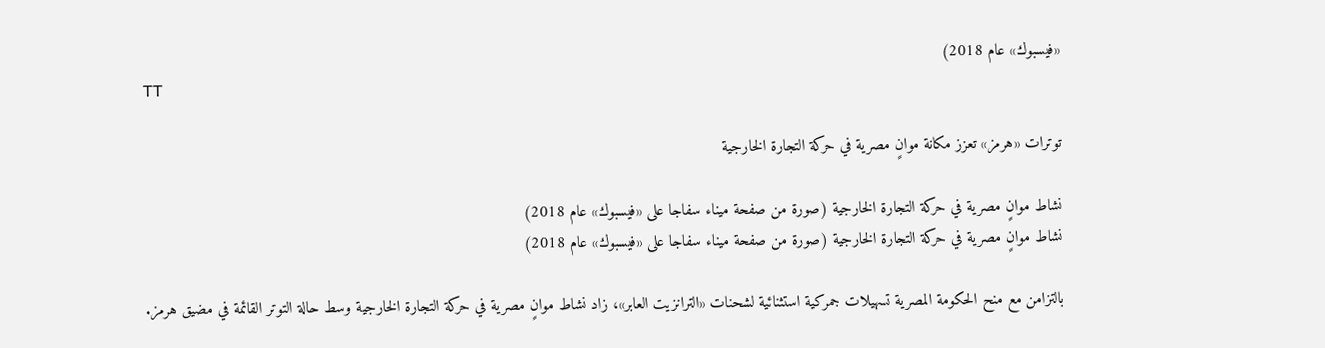«فيسبوك» عام 2018)
TT

توترات «هرمز» تعزز مكانة موانٍ مصرية في حركة التجارة الخارجية

نشاط موانٍ مصرية في حركة التجارة الخارجية (صورة من صفحة ميناء سفاجا على «فيسبوك» عام 2018)
نشاط موانٍ مصرية في حركة التجارة الخارجية (صورة من صفحة ميناء سفاجا على «فيسبوك» عام 2018)

بالتزامن مع منح الحكومة المصرية تسهيلات جمركية استثنائية لشحنات «الترانزيت العابر»، زاد نشاط موانٍ مصرية في حركة التجارة الخارجية وسط حالة التوتر القائمة في مضيق هرمز.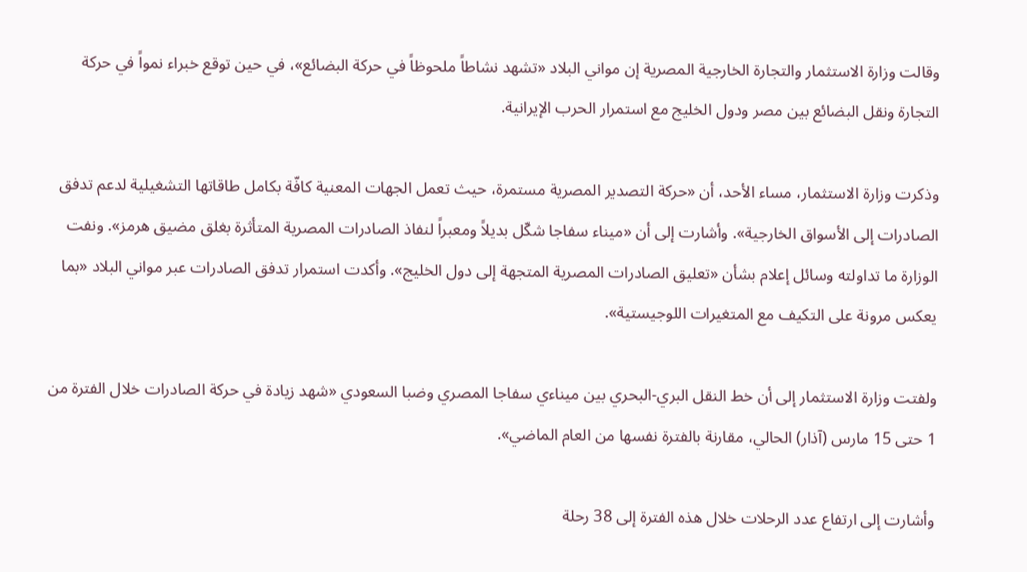وقالت وزارة الاستثمار والتجارة الخارجية المصرية إن مواني البلاد «تشهد نشاطاً ملحوظاً في حركة البضائع»، في حين توقع خبراء نمواً في حركة التجارة ونقل البضائع بين مصر ودول الخليج مع استمرار الحرب الإيرانية.

وذكرت وزارة الاستثمار، مساء الأحد، أن «حركة التصدير المصرية مستمرة، حيث تعمل الجهات المعنية كافّة بكامل طاقاتها التشغيلية لدعم تدفق الصادرات إلى الأسواق الخارجية». وأشارت إلى أن «ميناء سفاجا شكّل بديلاً ومعبراً لنفاذ الصادرات المصرية المتأثرة بغلق مضيق هرمز». ونفت الوزارة ما تداولته وسائل إعلام بشأن «تعليق الصادرات المصرية المتجهة إلى دول الخليج». وأكدت استمرار تدفق الصادرات عبر مواني البلاد «بما يعكس مرونة على التكيف مع المتغيرات اللوجيستية».

ولفتت وزارة الاستثمار إلى أن خط النقل البري-البحري بين ميناءي سفاجا المصري وضبا السعودي «شهد زيادة في حركة الصادرات خلال الفترة من 1 حتى 15 مارس (آذار) الحالي، مقارنة بالفترة نفسها من العام الماضي».

وأشارت إلى ارتفاع عدد الرحلات خلال هذه الفترة إلى 38 رحلة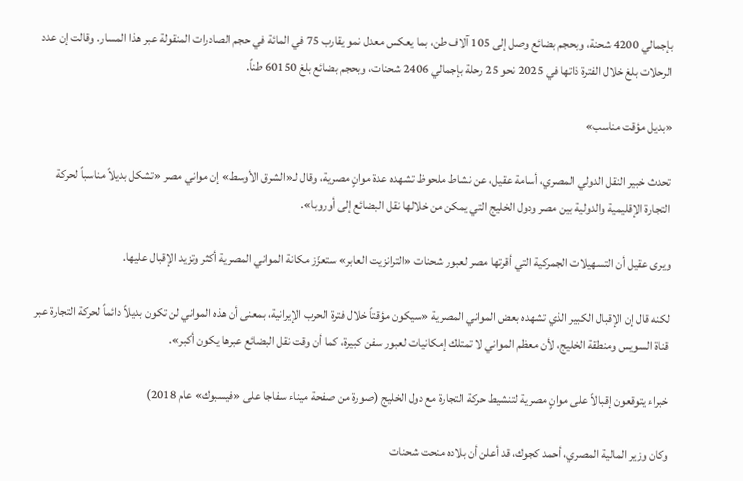بإجمالي 4200 شحنة، وبحجم بضائع وصل إلى 105 آلاف طن، بما يعكس معدل نمو يقارب 75 في المائة في حجم الصادرات المنقولة عبر هذا المسار. وقالت إن عدد الرحلات بلغ خلال الفترة ذاتها في 2025 نحو 25 رحلة بإجمالي 2406 شحنات، وبحجم بضائع بلغ 60150 طناً.

«بديل مؤقت مناسب»

تحدث خبير النقل الدولي المصري، أسامة عقيل، عن نشاط ملحوظ تشهده عدة موانٍ مصرية، وقال لـ«الشرق الأوسط» إن مواني مصر «تشكل بديلاً مناسباً لحركة التجارة الإقليمية والدولية بين مصر ودول الخليج التي يمكن من خلالها نقل البضائع إلى أوروبا».

ويرى عقيل أن التسهيلات الجمركية التي أقرتها مصر لعبور شحنات «الترانزيت العابر» ستعزّز مكانة المواني المصرية أكثر وتزيد الإقبال عليها.

لكنه قال إن الإقبال الكبير الذي تشهده بعض المواني المصرية «سيكون مؤقتاً خلال فترة الحرب الإيرانية، بمعنى أن هذه المواني لن تكون بديلاً دائماً لحركة التجارة عبر قناة السويس ومنطقة الخليج، لأن معظم المواني لا تمتلك إمكانيات لعبور سفن كبيرة، كما أن وقت نقل البضائع عبرها يكون أكبر».

خبراء يتوقعون إقبالاً على موانٍ مصرية لتنشيط حركة التجارة مع دول الخليج (صورة من صفحة ميناء سفاجا على «فيسبوك» عام 2018)

وكان وزير المالية المصري، أحمد كجوك، قد أعلن أن بلاده منحت شحنات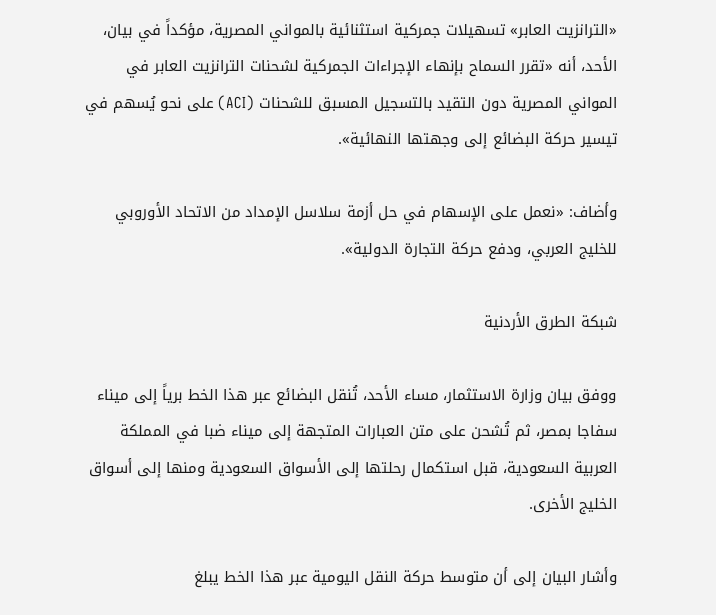«الترانزيت العابر» تسهيلات جمركية استثنائية بالمواني المصرية، مؤكداً في بيان، الأحد، أنه «تقرر السماح بإنهاء الإجراءات الجمركية لشحنات الترانزيت العابر في المواني المصرية دون التقيد بالتسجيل المسبق للشحنات (ACI) على نحو يُسهم في تيسير حركة البضائع إلى وجهتها النهائية».

وأضاف: «نعمل على الإسهام في حل أزمة سلاسل الإمداد من الاتحاد الأوروبي للخليج العربي، ودفع حركة التجارة الدولية».

شبكة الطرق الأردنية

ووفق بيان وزارة الاستثمار، مساء الأحد، تُنقل البضائع عبر هذا الخط برياً إلى ميناء سفاجا بمصر، ثم تُشحن على متن العبارات المتجهة إلى ميناء ضبا في المملكة العربية السعودية، قبل استكمال رحلتها إلى الأسواق السعودية ومنها إلى أسواق الخليج الأخرى.

وأشار البيان إلى أن متوسط حركة النقل اليومية عبر هذا الخط يبلغ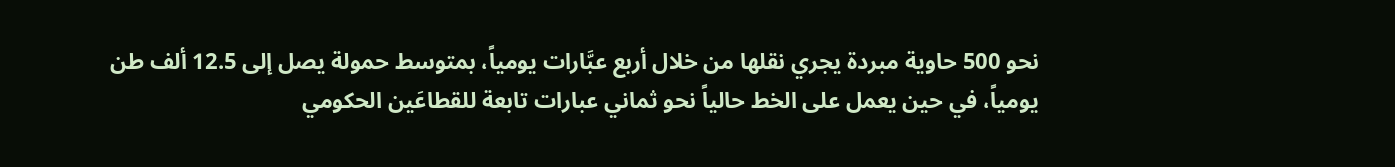نحو 500 حاوية مبردة يجري نقلها من خلال أربع عبَّارات يومياً، بمتوسط حمولة يصل إلى 12.5 ألف طن يومياً، في حين يعمل على الخط حالياً نحو ثماني عبارات تابعة للقطاعَين الحكومي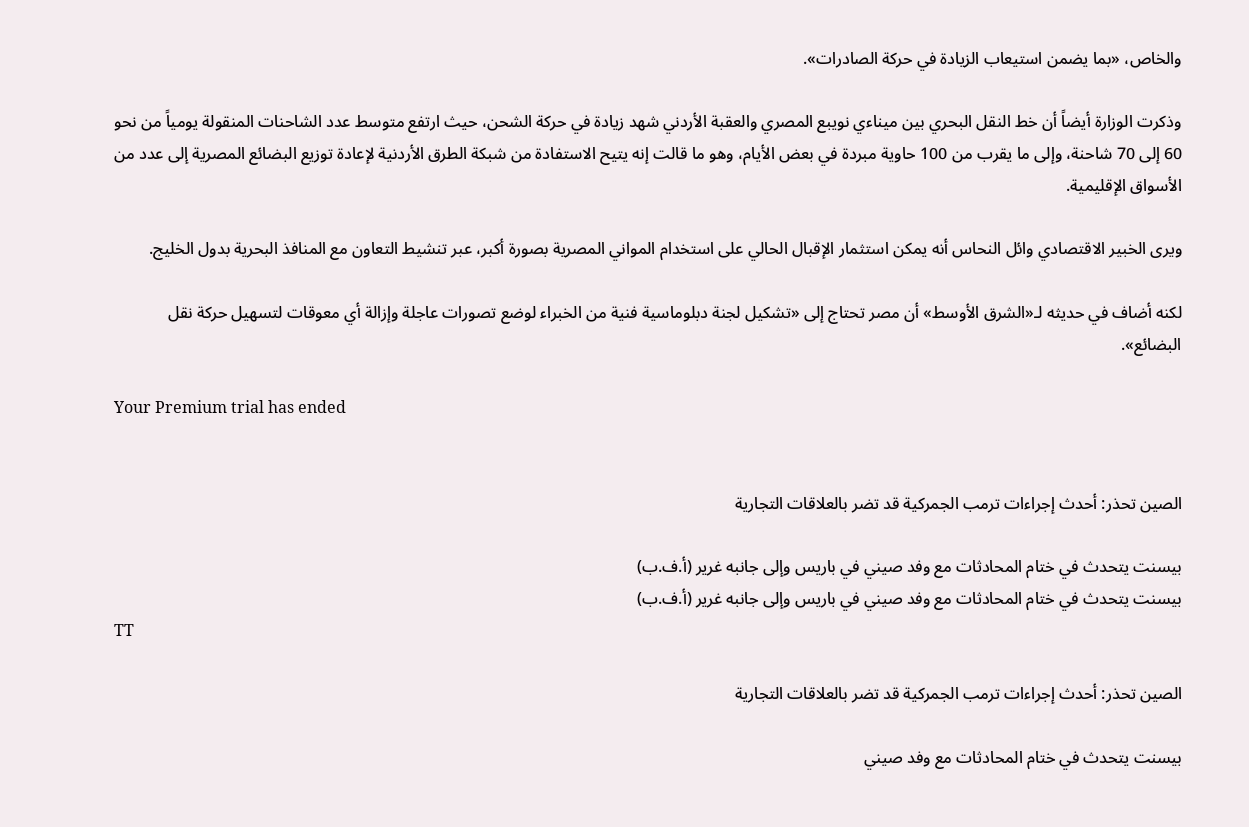والخاص، «بما يضمن استيعاب الزيادة في حركة الصادرات».

وذكرت الوزارة أيضاً أن خط النقل البحري بين ميناءي نويبع المصري والعقبة الأردني شهد زيادة في حركة الشحن، حيث ارتفع متوسط عدد الشاحنات المنقولة يومياً من نحو 60 إلى 70 شاحنة، وإلى ما يقرب من 100 حاوية مبردة في بعض الأيام، وهو ما قالت إنه يتيح الاستفادة من شبكة الطرق الأردنية لإعادة توزيع البضائع المصرية إلى عدد من الأسواق الإقليمية.

ويرى الخبير الاقتصادي وائل النحاس أنه يمكن استثمار الإقبال الحالي على استخدام المواني المصرية بصورة أكبر، عبر تنشيط التعاون مع المنافذ البحرية بدول الخليج.

لكنه أضاف في حديثه لـ«الشرق الأوسط» أن مصر تحتاج إلى «تشكيل لجنة دبلوماسية فنية من الخبراء لوضع تصورات عاجلة وإزالة أي معوقات لتسهيل حركة نقل البضائع».

Your Premium trial has ended


الصين تحذر: أحدث إجراءات ترمب الجمركية قد تضر بالعلاقات التجارية

بيسنت يتحدث في ختام المحادثات مع وفد صيني في باريس وإلى جانبه غرير (أ.ف.ب)
بيسنت يتحدث في ختام المحادثات مع وفد صيني في باريس وإلى جانبه غرير (أ.ف.ب)
TT

الصين تحذر: أحدث إجراءات ترمب الجمركية قد تضر بالعلاقات التجارية

بيسنت يتحدث في ختام المحادثات مع وفد صيني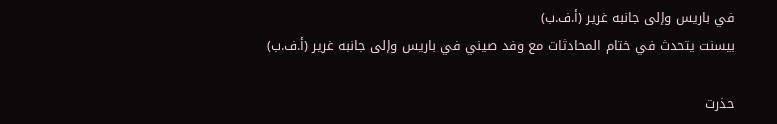في باريس وإلى جانبه غرير (أ.ف.ب)
بيسنت يتحدث في ختام المحادثات مع وفد صيني في باريس وإلى جانبه غرير (أ.ف.ب)

حذرت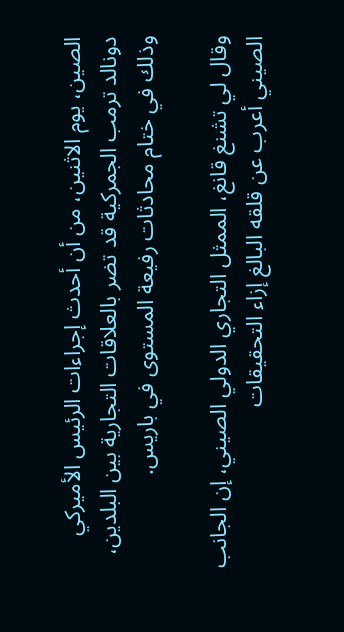الصين، يوم الاثنين، من أن أحدث إجراءات الرئيس الأميركي دونالد ترمب الجمركية قد تضر بالعلاقات التجارية بين البلدين، وذلك في ختام محادثات رفيعة المستوى في باريس.

وقال لي تشنغ قانغ، الممثل التجاري الدولي الصيني، إن الجانب الصيني أعرب عن قلقه البالغ إزاء التحقيقات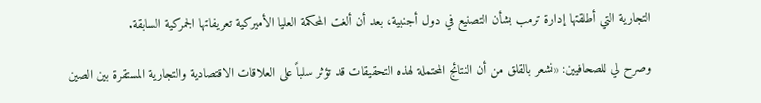التجارية التي أطلقتها إدارة ترمب بشأن التصنيع في دول أجنبية، بعد أن ألغت المحكمة العليا الأميركية تعريفاتها الجمركية السابقة.

وصرح لي للصحافيين: «نشعر بالقلق من أن النتائج المحتملة لهذه التحقيقات قد تؤثر سلباً على العلاقات الاقتصادية والتجارية المستقرة بين الصين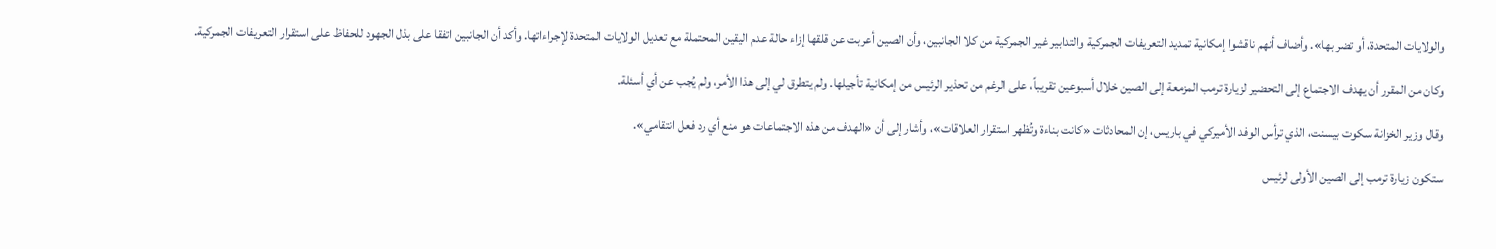والولايات المتحدة، أو تضر بها». وأضاف أنهم ناقشوا إمكانية تمديد التعريفات الجمركية والتدابير غير الجمركية من كلا الجانبين، وأن الصين أعربت عن قلقها إزاء حالة عدم اليقين المحتملة مع تعديل الولايات المتحدة لإجراءاتها. وأكد أن الجانبين اتفقا على بذل الجهود للحفاظ على استقرار التعريفات الجمركية.

وكان من المقرر أن يهدف الاجتماع إلى التحضير لزيارة ترمب المزمعة إلى الصين خلال أسبوعين تقريباً، على الرغم من تحذير الرئيس من إمكانية تأجيلها. ولم يتطرق لي إلى هذا الأمر، ولم يُجب عن أي أسئلة.

وقال وزير الخزانة سكوت بيسنت، الذي ترأس الوفد الأميركي في باريس، إن المحادثات «كانت بناءة وتُظهر استقرار العلاقات»، وأشار إلى أن «الهدف من هذه الاجتماعات هو منع أي رد فعل انتقامي».

ستكون زيارة ترمب إلى الصين الأولى لرئيس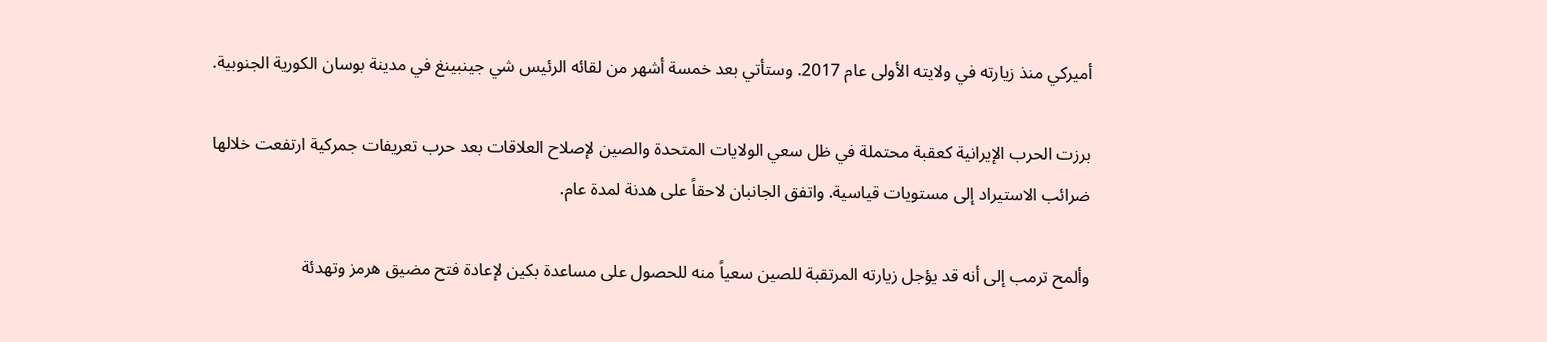أميركي منذ زيارته في ولايته الأولى عام 2017. وستأتي بعد خمسة أشهر من لقائه الرئيس شي جينبينغ في مدينة بوسان الكورية الجنوبية.

برزت الحرب الإيرانية كعقبة محتملة في ظل سعي الولايات المتحدة والصين لإصلاح العلاقات بعد حرب تعريفات جمركية ارتفعت خلالها ضرائب الاستيراد إلى مستويات قياسية. واتفق الجانبان لاحقاً على هدنة لمدة عام.

وألمح ترمب إلى أنه قد يؤجل زيارته المرتقبة للصين سعياً منه للحصول على مساعدة بكين لإعادة فتح مضيق هرمز وتهدئة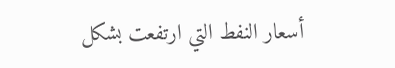أسعار النفط التي ارتفعت بشكل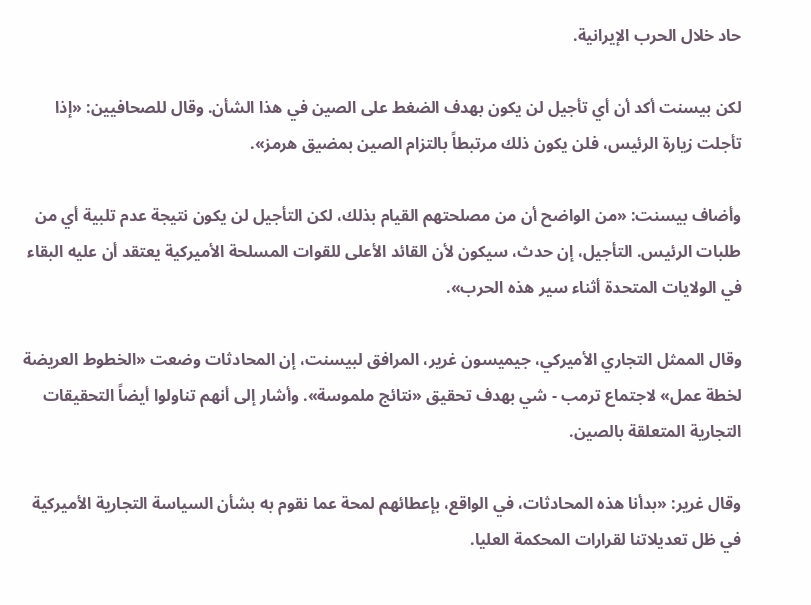حاد خلال الحرب الإيرانية.

لكن بيسنت أكد أن أي تأجيل لن يكون بهدف الضغط على الصين في هذا الشأن. وقال للصحافيين: «إذا تأجلت زيارة الرئيس، فلن يكون ذلك مرتبطاً بالتزام الصين بمضيق هرمز».

وأضاف بيسنت: «من الواضح أن من مصلحتهم القيام بذلك، لكن التأجيل لن يكون نتيجة عدم تلبية أي من طلبات الرئيس. التأجيل، إن حدث، سيكون لأن القائد الأعلى للقوات المسلحة الأميركية يعتقد أن عليه البقاء في الولايات المتحدة أثناء سير هذه الحرب».

وقال الممثل التجاري الأميركي، جيميسون غرير، المرافق لبيسنت، إن المحادثات وضعت «الخطوط العريضة لخطة عمل» لاجتماع ترمب - شي بهدف تحقيق «نتائج ملموسة». وأشار إلى أنهم تناولوا أيضاً التحقيقات التجارية المتعلقة بالصين.

وقال غرير: «بدأنا هذه المحادثات، في الواقع، بإعطائهم لمحة عما نقوم به بشأن السياسة التجارية الأميركية في ظل تعديلاتنا لقرارات المحكمة العليا.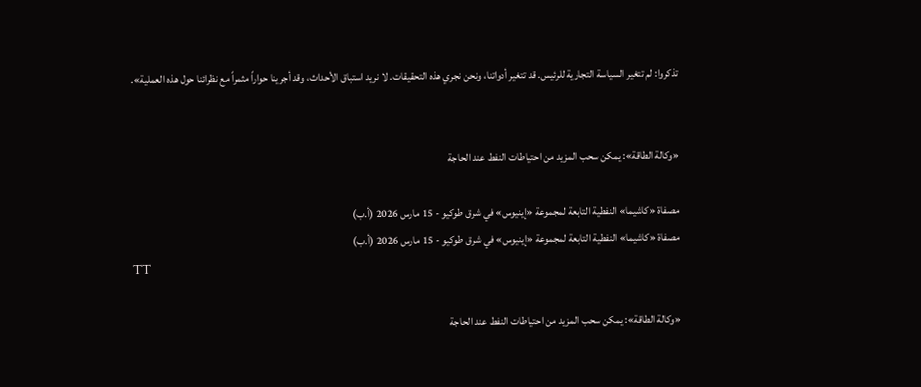تذكروا: لم تتغير السياسة التجارية للرئيس. قد تتغير أدواتنا، ونحن نجري هذه التحقيقات. لا نريد استباق الأحداث، وقد أجرينا حواراً مثمراً مع نظرائنا حول هذه العملية».


«وكالة الطاقة»: يمكن سحب المزيد من احتياطات النفط عند الحاجة

مصفاة «كاشيما» النفطية التابعة لمجموعة «إينيوس» في شرق طوكيو - 15 مارس 2026 (أ.ب)
مصفاة «كاشيما» النفطية التابعة لمجموعة «إينيوس» في شرق طوكيو - 15 مارس 2026 (أ.ب)
TT

«وكالة الطاقة»: يمكن سحب المزيد من احتياطات النفط عند الحاجة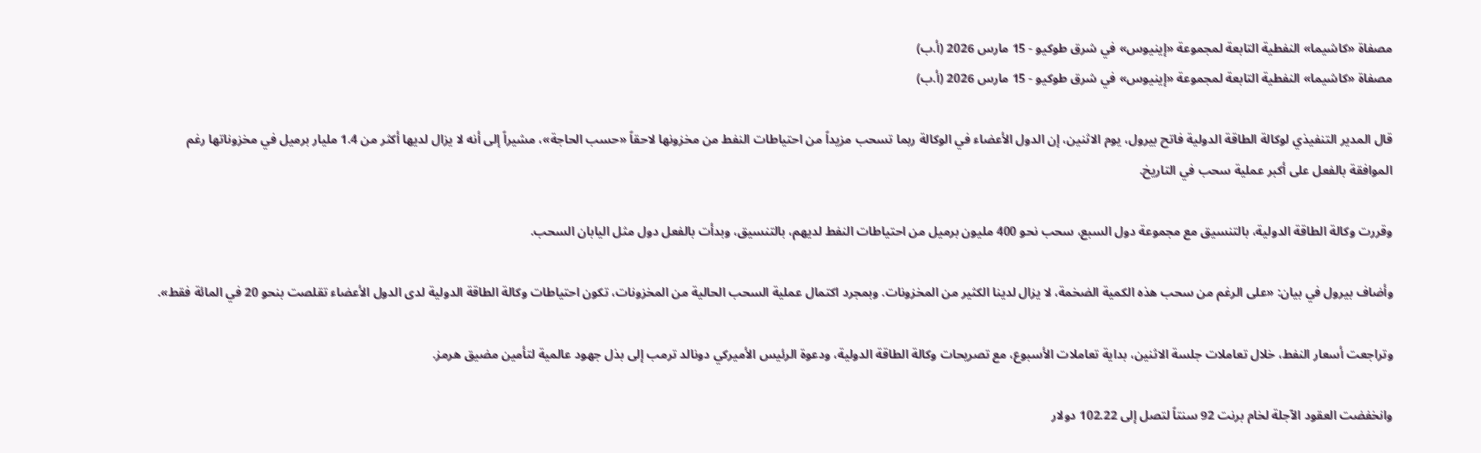مصفاة «كاشيما» النفطية التابعة لمجموعة «إينيوس» في شرق طوكيو - 15 مارس 2026 (أ.ب)
مصفاة «كاشيما» النفطية التابعة لمجموعة «إينيوس» في شرق طوكيو - 15 مارس 2026 (أ.ب)

قال المدير التنفيذي لوكالة الطاقة الدولية فاتح بيرول، يوم الاثنين، إن الدول الأعضاء في الوكالة ربما تسحب مزيداً من ‌احتياطات النفط ‌من مخزونها ‌لاحقاً «حسب الحاجة»، مشيراً إلى أنه لا يزال لديها أكثر من 1.4 مليار برميل في مخزوناتها رغم الموافقة بالفعل على ‌أكبر ‌عملية سحب ‌في التاريخ.

وقررت وكالة الطاقة الدولية، بالتنسيق مع مجموعة دول السبع، سحب نحو 400 مليون برميل من احتياطات النفط لديهم، بالتنسيق، وبدأت بالفعل دول مثل اليابان السحب.

وأضاف بيرول ‌في بيان: «على الرغم من سحب هذه الكمية الضخمة، ‌لا يزال لدينا الكثير من المخزونات. وبمجرد اكتمال عملية السحب الحالية من المخزونات، تكون احتياطات وكالة الطاقة الدولية لدى الدول الأعضاء تقلصت بنحو 20 في المائة فقط».

وتراجعت أسعار النفط، خلال تعاملات جلسة الاثنين، بداية تعاملات الأسبوع، مع تصريحات وكالة الطاقة الدولية، ودعوة الرئيس الأميركي دونالد ترمب إلى بذل جهود عالمية لتأمين مضيق هرمز.

وانخفضت العقود الآجلة لخام برنت 92 سنتاً لتصل إلى 102.22 دولار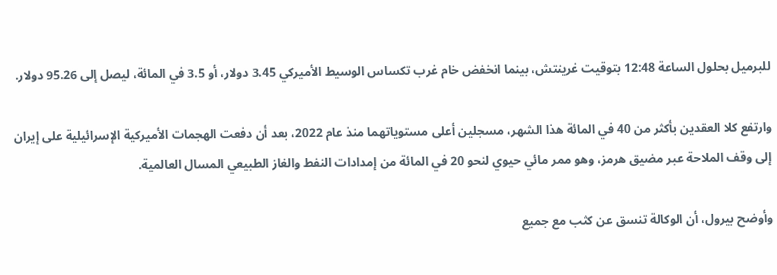للبرميل بحلول الساعة 12:48 بتوقيت غرينتش، بينما انخفض خام غرب تكساس الوسيط الأميركي 3.45 دولار، أو 3.5 في المائة، ليصل إلى 95.26 دولار.

وارتفع كلا العقدين بأكثر من 40 في المائة هذا الشهر، مسجلين أعلى مستوياتهما منذ عام 2022، بعد أن دفعت الهجمات الأميركية الإسرائيلية على إيران إلى وقف الملاحة عبر مضيق هرمز، وهو ممر مائي حيوي لنحو 20 في المائة من إمدادات النفط والغاز الطبيعي المسال العالمية.

وأوضح بيرول، أن الوكالة تنسق عن كثب مع جميع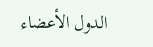الدول الأعضاء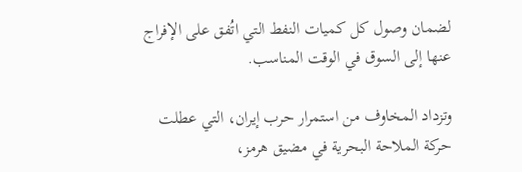لضمان وصول كل كميات النفط التي اتُفق على الإفراج عنها إلى السوق في الوقت المناسب.

وتزداد المخاوف من استمرار حرب إيران، التي عطلت حركة الملاحة البحرية في مضيق هرمز،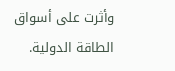وأثرت على أسواق الطاقة الدولية.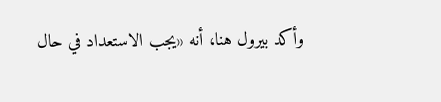وأكد بيرول هنا، أنه «يجب الاستعداد في حال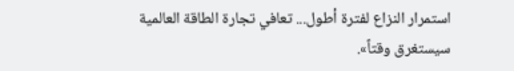استمرار النزاع لفترة أطول... تعافي تجارة الطاقة العالمية سيستغرق وقتاً».